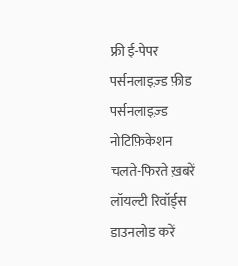फ्री ई-पेपर
पर्सनलाइज़्ड फ़ीड
पर्सनलाइज़्ड नोटिफ़िकेशन
चलते-फिरते ख़बरें
लॉयल्टी रिवॉर्ड्स
डाउनलोड करें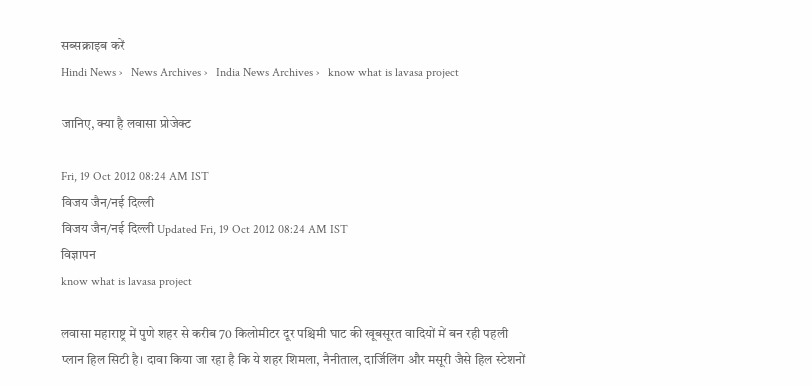सब्सक्राइब करें
Hindi News ›   News Archives ›   India News Archives ›   know what is lavasa project

जानिए, क्या है लवासा प्रोजेक्ट

Fri, 19 Oct 2012 08:24 AM IST
विजय जैन/नई दिल्ली
विजय जैन/नई दिल्ली Updated Fri, 19 Oct 2012 08:24 AM IST
विज्ञापन
know what is lavasa project

लवासा महाराष्ट्र में पुणे शहर से करीब 70 किलोमीटर दूर पश्चिमी घाट की खूबसूरत वादियों में बन रही पहली प्लान हिल सिटी है। दावा किया जा रहा है कि ये शहर शिमला, नैनीताल, दार्जिलिंग और मसूरी जैसे हिल स्टेशनों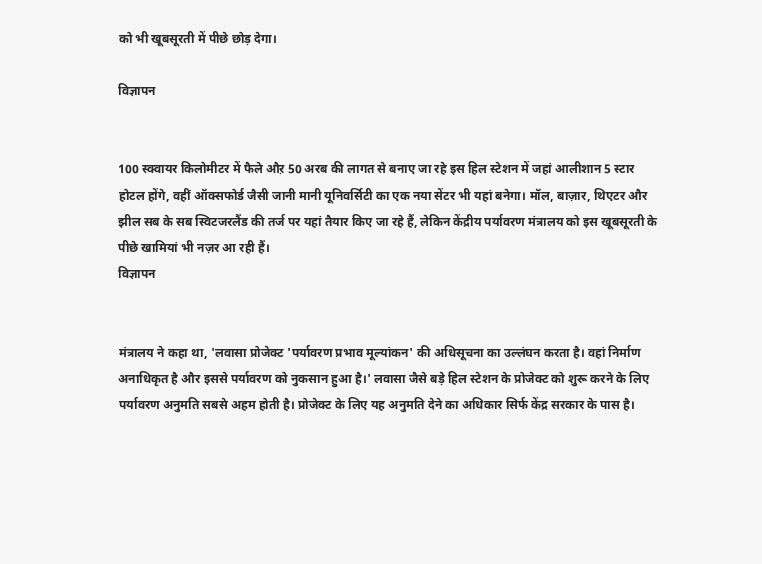को भी खूबसूरती में पीछे छोड़ देगा।

विज्ञापन


100 स्क्वायर किलोमीटर में फैले औऱ 50 अरब की लागत से बनाए जा रहे इस हिल स्टेशन में जहां आलीशान 5 स्टार होटल होंगे, वहीं ऑक्सफोर्ड जैसी जानी मानी यूनिवर्सिटी का एक नया सेंटर भी यहां बनेगा। मॉल, बाज़ार, थिएटर और झील सब के सब स्विटजरलैंड की तर्ज पर यहां तैयार किए जा रहे हैं, लेकिन केंद्रीय पर्यावरण मंत्रालय को इस खूबसूरती के पीछे खामियां भी नज़र आ रही हैं।
विज्ञापन


मंत्रालय ने कहा था, 'लवासा प्रोजेक्ट 'पर्यावरण प्रभाव मूल्यांकन' की अधिसूचना का उल्लंघन करता है। वहां निर्माण अनाधिकृत है और इससे पर्यावरण को नुकसान हुआ है।' लवासा जैसे बड़े हिल स्टेशन के प्रोजेक्ट को शुरू करने के लिए पर्यावरण अनुमति सबसे अहम होती है। प्रोजेक्ट के लिए यह अनुमति देने का अधिकार सिर्फ केंद्र सरकार के पास है।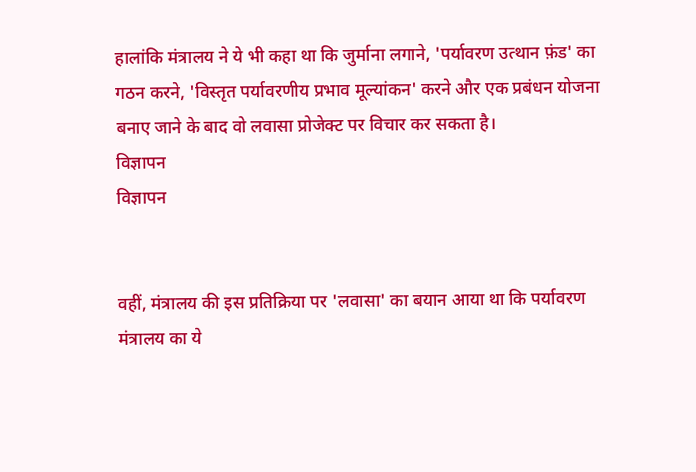हालांकि मंत्रालय ने ये भी कहा था कि जुर्माना लगाने, 'पर्यावरण उत्थान फ़ंड' का गठन करने, 'विस्तृत पर्यावरणीय प्रभाव मूल्यांकन' करने और एक प्रबंधन योजना बनाए जाने के बाद वो लवासा प्रोजेक्ट पर विचार कर सकता है।
विज्ञापन
विज्ञापन


वहीं, मंत्रालय की इस प्रतिक्रिया पर 'लवासा' का बयान आया था कि पर्यावरण मंत्रालय का ये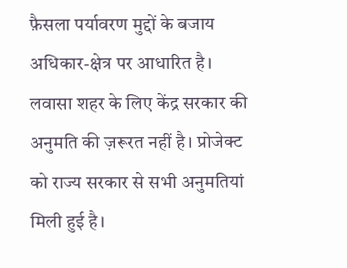फ़ैसला पर्यावरण मुद्दों के बजाय अधिकार-क्षेत्र पर आधारित है। लवासा शहर के लिए केंद्र सरकार की अनुमति की ज़रूरत नहीं है। प्रोजेक्ट को राज्य सरकार से सभी अनुमतियां मिली हुई है।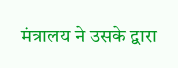मंत्रालय ने उसके द्वारा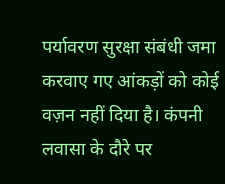पर्यावरण सुरक्षा संबंधी जमा करवाए गए आंकड़ों को कोई वज़न नहीं दिया है। कंपनी लवासा के दौरे पर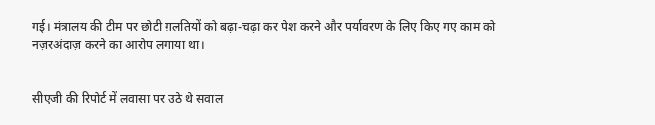गई। मंत्रालय की टीम पर छोटी ग़लतियों को बढ़ा-चढ़ा कर पेश करने और पर्यावरण के लिए किए गए काम को नज़रअंदाज़ करने का आरोप लगाया था।


सीएजी की रिपोर्ट में लवासा पर उठे थे सवाल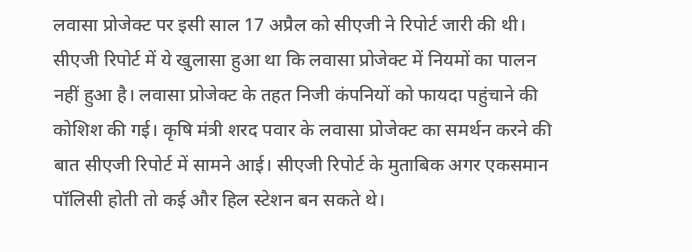लवासा प्रोजेक्ट पर इसी साल 17 अप्रैल को सीएजी ने रिपोर्ट जारी की थी। सीएजी रिपोर्ट में ये खुलासा हुआ था कि लवासा प्रोजेक्ट में नियमों का पालन नहीं हुआ है। लवासा प्रोजेक्ट के तहत निजी कंपनियों को फायदा पहुंचाने की कोशिश की गई। कृषि मंत्री शरद पवार के लवासा प्रोजेक्ट का समर्थन करने की बात सीएजी रिपोर्ट में सामने आई। सीएजी रिपोर्ट के मुताबिक अगर एकसमान पॉलिसी होती तो कई और हिल स्टेशन बन सकते थे।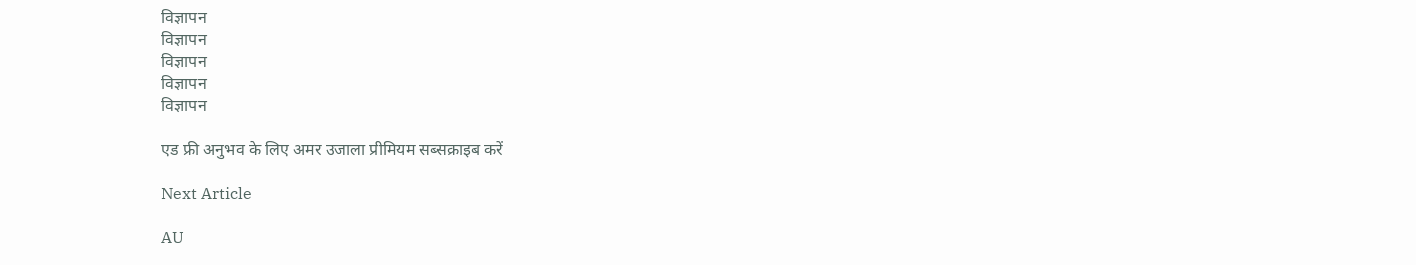विज्ञापन
विज्ञापन
विज्ञापन
विज्ञापन
विज्ञापन

एड फ्री अनुभव के लिए अमर उजाला प्रीमियम सब्सक्राइब करें

Next Article

AU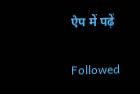ऐप में पढ़ें

Followed